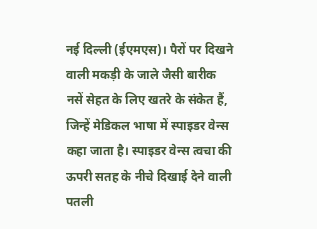नई दिल्ली (ईएमएस)। पैरों पर दिखने वाली मकड़ी के जाले जैसी बारीक नसें सेहत के लिए खतरे के संकेत हैं, जिन्हें मेडिकल भाषा में स्पाइडर वेन्स कहा जाता है। स्पाइडर वेन्स त्वचा की ऊपरी सतह के नीचे दिखाई देने वाली पतली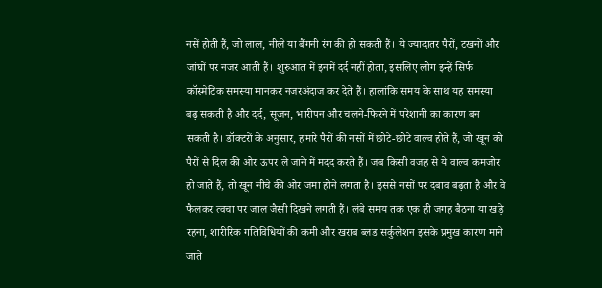नसें होती हैं, जो लाल, नीले या बैंगनी रंग की हो सकती हैं। ये ज्यादातर पैरों, टखनों और जांघों पर नजर आती हैं। शुरुआत में इनमें दर्द नहीं होता, इसलिए लोग इन्हें सिर्फ कॉस्मेटिक समस्या मानकर नजरअंदाज कर देते हैं। हालांकि समय के साथ यह समस्या बढ़ सकती है और दर्द, सूजन, भारीपन और चलने-फिरने में परेशानी का कारण बन सकती है। डॉक्टरों के अनुसार, हमारे पैरों की नसों में छोटे-छोटे वाल्व होते हैं, जो खून को पैरों से दिल की ओर ऊपर ले जाने में मदद करते हैं। जब किसी वजह से ये वाल्व कमजोर हो जाते हैं, तो खून नीचे की ओर जमा होने लगता है। इससे नसों पर दबाव बढ़ता है और वे फैलकर त्वचा पर जाल जैसी दिखने लगती हैं। लंबे समय तक एक ही जगह बैठना या खड़े रहना, शारीरिक गतिविधियों की कमी और खराब ब्लड सर्कुलेशन इसके प्रमुख कारण माने जाते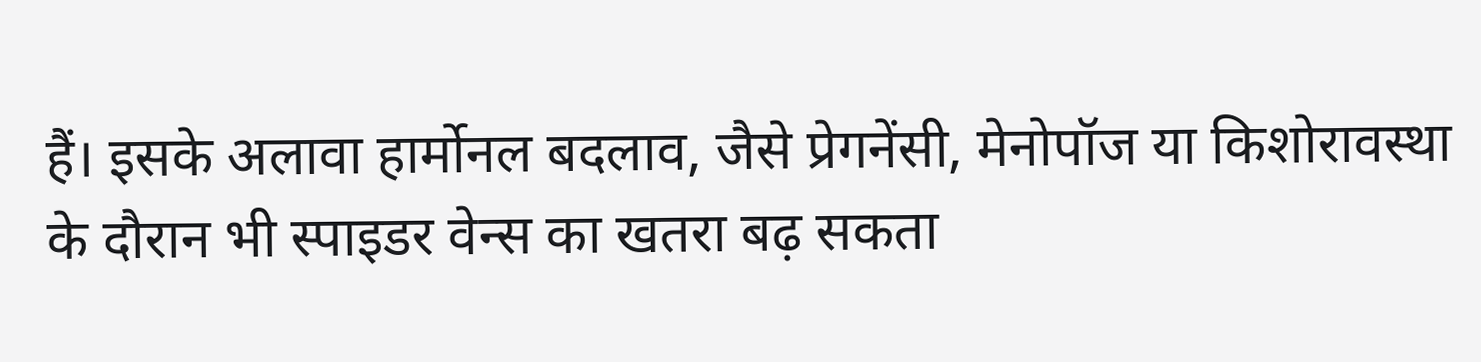हैं। इसके अलावा हार्मोनल बदलाव, जैसे प्रेगनेंसी, मेनोपॉज या किशोरावस्था के दौरान भी स्पाइडर वेन्स का खतरा बढ़ सकता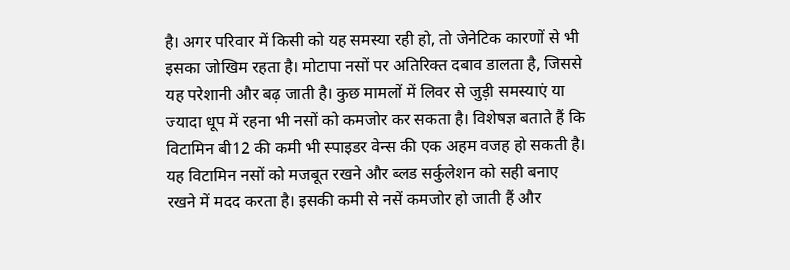है। अगर परिवार में किसी को यह समस्या रही हो, तो जेनेटिक कारणों से भी इसका जोखिम रहता है। मोटापा नसों पर अतिरिक्त दबाव डालता है, जिससे यह परेशानी और बढ़ जाती है। कुछ मामलों में लिवर से जुड़ी समस्याएं या ज्यादा धूप में रहना भी नसों को कमजोर कर सकता है। विशेषज्ञ बताते हैं कि विटामिन बी12 की कमी भी स्पाइडर वेन्स की एक अहम वजह हो सकती है। यह विटामिन नसों को मजबूत रखने और ब्लड सर्कुलेशन को सही बनाए रखने में मदद करता है। इसकी कमी से नसें कमजोर हो जाती हैं और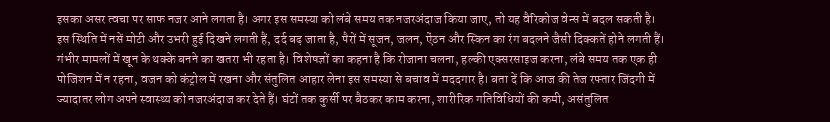इसका असर त्वचा पर साफ नजर आने लगता है। अगर इस समस्या को लंबे समय तक नजरअंदाज किया जाए, तो यह वैरिकोज वेन्स में बदल सकती है। इस स्थिति में नसें मोटी और उभरी हुई दिखने लगती हैं, दर्द बढ़ जाता है, पैरों में सूजन, जलन, ऐंठन और स्किन का रंग बदलने जैसी दिक्कतें होने लगती हैं। गंभीर मामलों में खून के थक्के बनने का खतरा भी रहता है। विशेषज्ञों का कहना है कि रोजाना चलना, हल्की एक्सरसाइज करना, लंबे समय तक एक ही पोजिशन में न रहना, वजन को कंट्रोल में रखना और संतुलित आहार लेना इस समस्या से बचाव में मददगार है। बता दें कि आज की तेज रफ्तार जिंदगी में ज्यादातर लोग अपने स्वास्थ्य को नजरअंदाज कर देते हैं। घंटों तक कुर्सी पर बैठकर काम करना, शारीरिक गतिविधियों की कमी, असंतुलित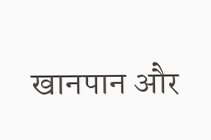खानपान और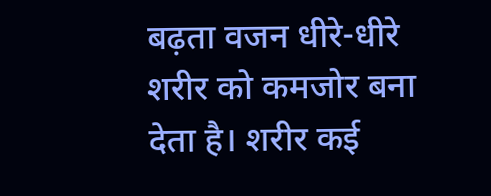बढ़ता वजन धीरे-धीरे शरीर को कमजोर बना देता है। शरीर कई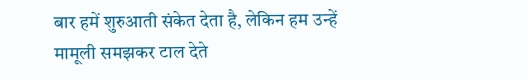बार हमें शुरुआती संकेत देता है, लेकिन हम उन्हें मामूली समझकर टाल देते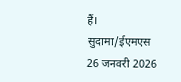हैं। सुदामा/ईएमएस 26 जनवरी 2026